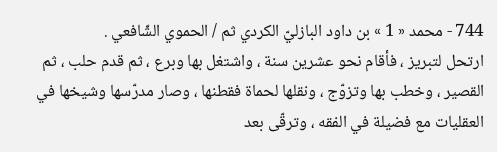744 - محمد « 1 » بن داود البازليّ الكردي ثم / الحموي الشّافعي .
ارتحل لتبريز ، فأقام نحو عشرين سنة ، واشتغل بها وبرع ، ثم قدم حلب ، ثم القصير ، وخطب بها وتزوّج ، ونقلها لحماة فقطنها ، وصار مدرّسها وشيخها في العقليات مع فضيلة في الفقه ، وترقّى بعد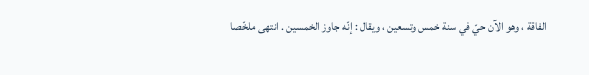الفاقة ، وهو الآن حيّ في سنة خمس وتسعين ، ويقال : إنّه جاوز الخمسين . انتهى ملخّصا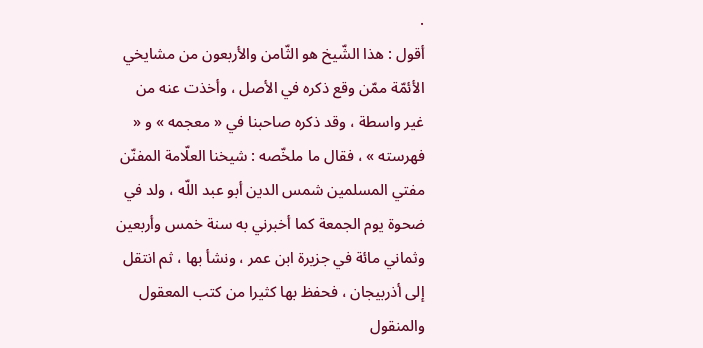.
أقول : هذا الشّيخ هو الثّامن والأربعون من مشايخي الأئمّة ممّن وقع ذكره في الأصل ، وأخذت عنه من غير واسطة ، وقد ذكره صاحبنا في « معجمه » و « فهرسته » ، فقال ما ملخّصه : شيخنا العلّامة المفنّن مفتي المسلمين شمس الدين أبو عبد اللّه ، ولد في ضحوة يوم الجمعة كما أخبرني به سنة خمس وأربعين وثماني مائة في جزيرة ابن عمر ، ونشأ بها ، ثم انتقل إلى أذربيجان ، فحفظ بها كثيرا من كتب المعقول والمنقول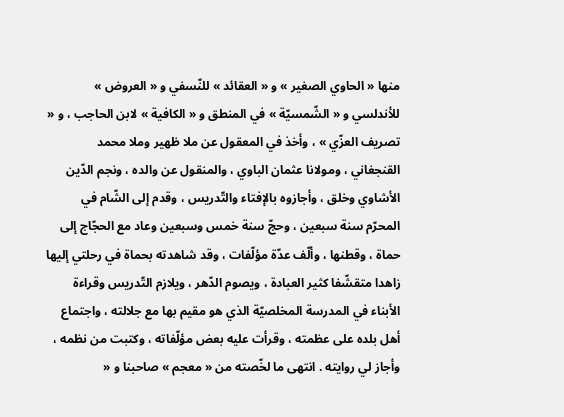منها « الحاوي الصغير » و « العقائد » للنّسفي و « العروض » للأندلسي و « الشّمسيّة » في المنطق و « الكافية » لابن الحاجب ، و « تصريف العزّي » ، وأخذ في المعقول عن ملا ظهير وملا محمد القنجغاني ، ومولانا عثمان الباوي ، والمنقول عن والده ، ونجم الدّين الأشاوي وخلق ، وأجازوه بالإفتاء والتّدريس ، وقدم إلى الشّام في المحرّم سنة سبعين ، وحجّ سنة خمس وسبعين وعاد مع الحجّاج إلى حماة ، وقطنها ، وألّف عدّة مؤلّفات ، وقد شاهدته بحماة في رحلتي إليها زاهدا متقشّفا كثير العبادة ، ويصوم الدّهر ، ويلازم التّدريس وقراءة الأبناء في المدرسة المخلصيّة الذي هو مقيم بها مع جلالته ، واجتماع أهل بلده على عظمته ، وقرأت عليه بعض مؤلّفاته ، وكتبت من نظمه ، وأجاز لي روايته . انتهى ما لخّصته من « معجم » صاحبنا و «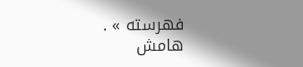فهرسته » .
هامش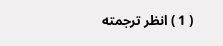( 1 ) انظر ترجمته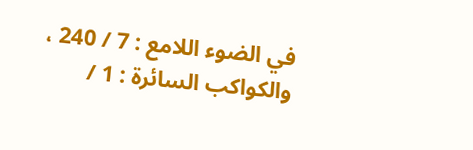في الضوء اللامع : 7 / 240 ، والكواكب السائرة : 1 /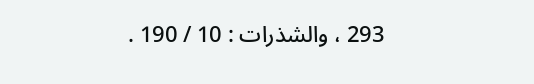293 ، والشذرات : 10 / 190 .